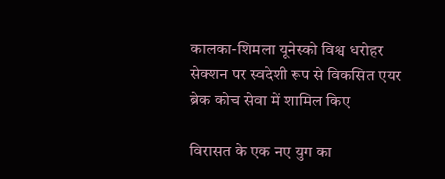कालका-शिमला यूनेस्को विश्व धरोहर सेक्शन पर स्वदेशी रूप से विकसित एयर ब्रेक कोच सेवा में शामिल किए

विरासत के एक नए युग का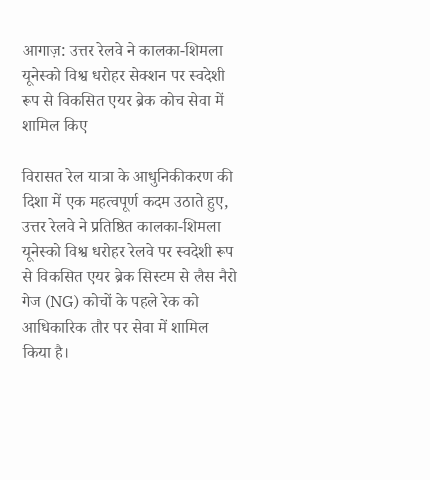आगाज़: उत्तर रेलवे ने कालका-शिमला यूनेस्को विश्व धरोहर सेक्शन पर स्वदेशी रूप से विकसित एयर ब्रेक कोच सेवा में शामिल किए

विरासत रेल यात्रा के आधुनिकीकरण की दिशा में एक महत्वपूर्ण कदम उठाते हुए, उत्तर रेलवे ने प्रतिष्ठित कालका-शिमला यूनेस्को विश्व धरोहर रेलवे पर स्वदेशी रूप से विकसित एयर ब्रेक सिस्टम से लैस नैरो गेज (NG) कोचों के पहले रेक को आधिकारिक तौर पर सेवा में शामिल किया है।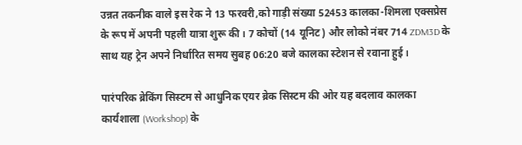उन्नत तकनीक वाले इस रेक ने 13 फरवरी,को गाड़ी संख्या 52453 कालका-शिमला एक्सप्रेस के रूप में अपनी पहली यात्रा शुरू की। 7 कोचों (14 यूनिट) और लोको नंबर 714 ZDM3D के साथ यह ट्रेन अपने निर्धारित समय सुबह 06:20 बजे कालका स्टेशन से रवाना हुई।

पारंपरिक ब्रेकिंग सिस्टम से आधुनिक एयर ब्रेक सिस्टम की ओर यह बदलाव कालका कार्यशाला (Workshop) के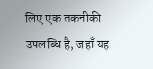लिए एक तकनीकी उपलब्धि है, जहाँ यह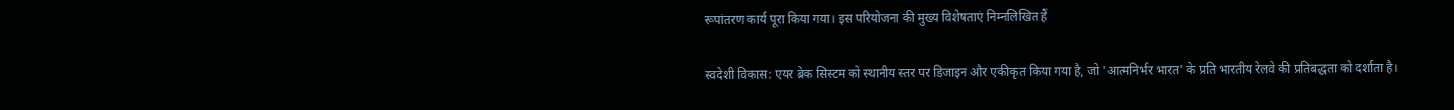रूपांतरण कार्य पूरा किया गया। इस परियोजना की मुख्य विशेषताएं निम्नलिखित हैं

स्वदेशी विकास: एयर ब्रेक सिस्टम को स्थानीय स्तर पर डिजाइन और एकीकृत किया गया है, जो 'आत्मनिर्भर भारत' के प्रति भारतीय रेलवे की प्रतिबद्धता को दर्शाता है।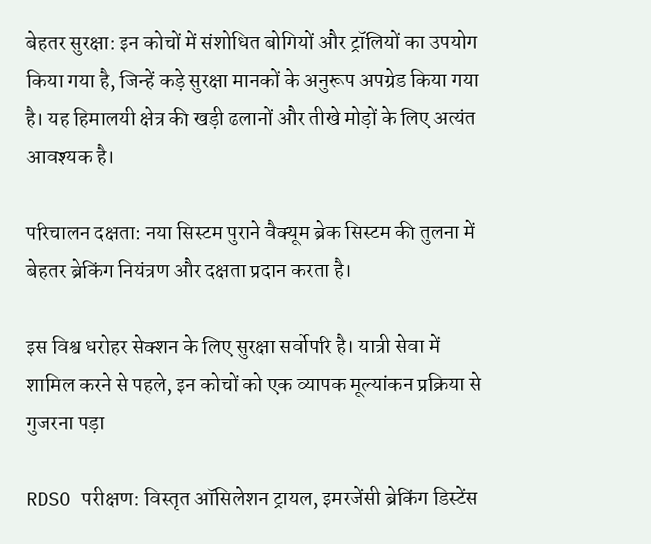बेहतर सुरक्षा: इन कोचों में संशोधित बोगियों और ट्रॉलियों का उपयोग किया गया है, जिन्हें कड़े सुरक्षा मानकों के अनुरूप अपग्रेड किया गया है। यह हिमालयी क्षेत्र की खड़ी ढलानों और तीखे मोड़ों के लिए अत्यंत आवश्यक है।

परिचालन दक्षता: नया सिस्टम पुराने वैक्यूम ब्रेक सिस्टम की तुलना में बेहतर ब्रेकिंग नियंत्रण और दक्षता प्रदान करता है।

इस विश्व धरोहर सेक्शन के लिए सुरक्षा सर्वोपरि है। यात्री सेवा में शामिल करने से पहले, इन कोचों को एक व्यापक मूल्यांकन प्रक्रिया से गुजरना पड़ा

RDSO परीक्षण: विस्तृत ऑसिलेशन ट्रायल, इमरजेंसी ब्रेकिंग डिस्टेंस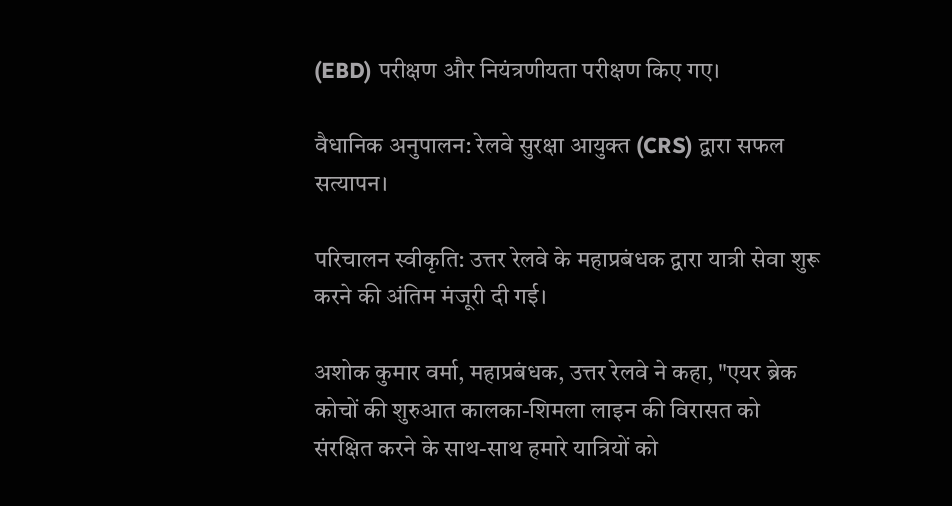(EBD) परीक्षण और नियंत्रणीयता परीक्षण किए गए।

वैधानिक अनुपालन: रेलवे सुरक्षा आयुक्त (CRS) द्वारा सफल सत्यापन।

परिचालन स्वीकृति: उत्तर रेलवे के महाप्रबंधक द्वारा यात्री सेवा शुरू करने की अंतिम मंजूरी दी गई।

अशोक कुमार वर्मा, महाप्रबंधक, उत्तर रेलवे ने कहा, "एयर ब्रेक कोचों की शुरुआत कालका-शिमला लाइन की विरासत को संरक्षित करने के साथ-साथ हमारे यात्रियों को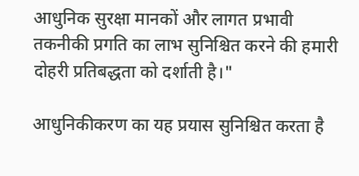आधुनिक सुरक्षा मानकों और लागत प्रभावी तकनीकी प्रगति का लाभ सुनिश्चित करने की हमारी दोहरी प्रतिबद्धता को दर्शाती है।"

आधुनिकीकरण का यह प्रयास सुनिश्चित करता है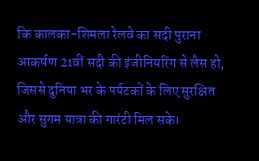कि कालका-शिमला रेलवे का सदी पुराना आकर्षण 21वीं सदी की इंजीनियरिंग से लैस हो, जिससे दुनिया भर के पर्यटकों के लिए सुरक्षित और सुगम यात्रा की गारंटी मिल सके।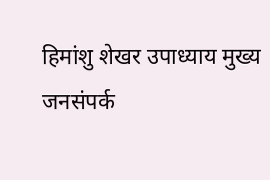हिमांशु शेखर उपाध्याय मुख्य जनसंपर्क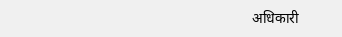अधिकारी